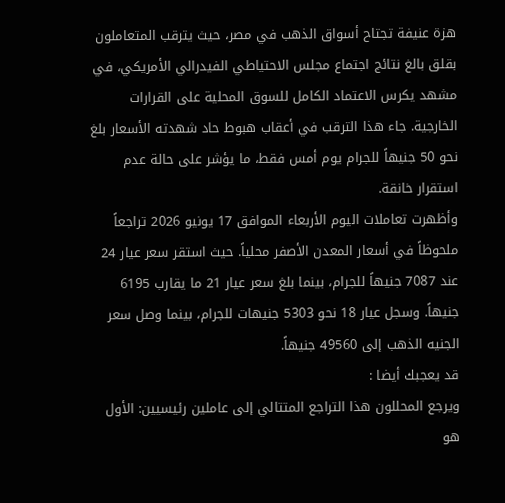هزة عنيفة تجتاح أسواق الذهب في مصر، حيث يترقب المتعاملون بقلق بالغ نتائج اجتماع مجلس الاحتياطي الفيدرالي الأمريكي، في مشهد يكرس الاعتماد الكامل للسوق المحلية على القرارات الخارجية. جاء هذا الترقب في أعقاب هبوط حاد شهدته الأسعار بلغ نحو 50 جنيهاً للجرام يوم أمس فقط، ما يؤشر على حالة عدم استقرار خانقة.
وأظهرت تعاملات اليوم الأربعاء الموافق 17 يونيو 2026 تراجعاً ملحوظاً في أسعار المعدن الأصفر محلياً. حيث استقر سعر عيار 24 عند 7087 جنيهاً للجرام، بينما بلغ سعر عيار 21 ما يقارب 6195 جنيهاً. وسجل عيار 18 نحو 5303 جنيهات للجرام، بينما وصل سعر الجنيه الذهب إلى 49560 جنيهاً.
قد يعجبك أيضا :
ويرجع المحللون هذا التراجع المتتالي إلى عاملين رئيسيين: الأول هو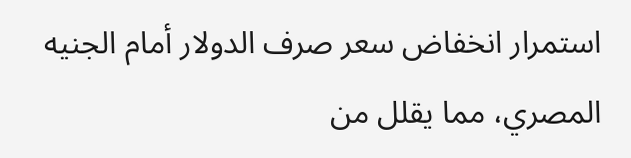استمرار انخفاض سعر صرف الدولار أمام الجنيه المصري، مما يقلل من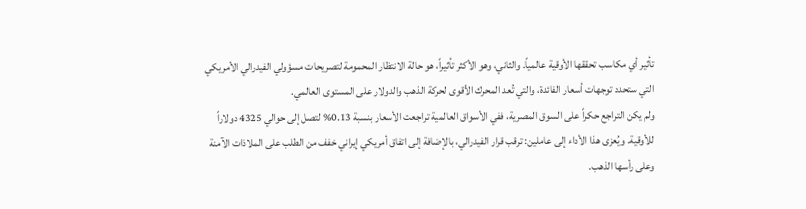تأثير أي مكاسب تحققها الأوقية عالمياً. والثاني، وهو الأكثر تأثيراً، هو حالة الانتظار المحمومة لتصريحات مسؤولي الفيدرالي الأمريكي التي ستحدد توجهات أسعار الفائدة، والتي تُعد المحرك الأقوى لحركة الذهب والدولار على المستوى العالمي.
ولم يكن التراجع حكراً على السوق المصرية، ففي الأسواق العالمية تراجعت الأسعار بنسبة 0.13% لتصل إلى حوالي 4325 دولاراً للأوقية. ويُعزى هذا الأداء إلى عاملين: ترقب قرار الفيدرالي، بالإضافة إلى اتفاق أمريكي إيراني خفف من الطلب على الملاذات الآمنة وعلى رأسها الذهب.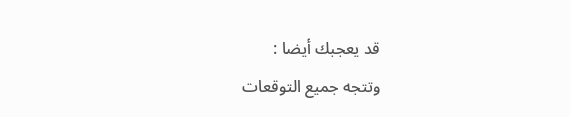قد يعجبك أيضا :
وتتجه جميع التوقعات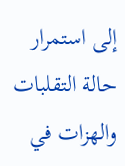إلى استمرار حالة التقلبات والهزات في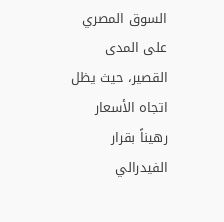السوق المصري على المدى القصير، حيث يظل اتجاه الأسعار رهيناً بقرار الفيدرالي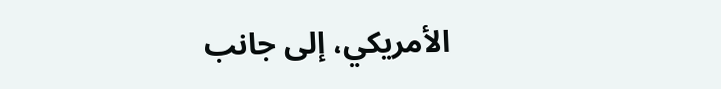الأمريكي، إلى جانب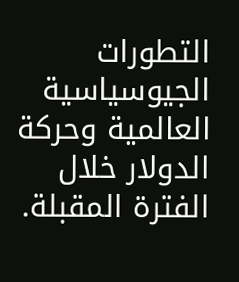التطورات الجيوسياسية العالمية وحركة الدولار خلال الفترة المقبلة.